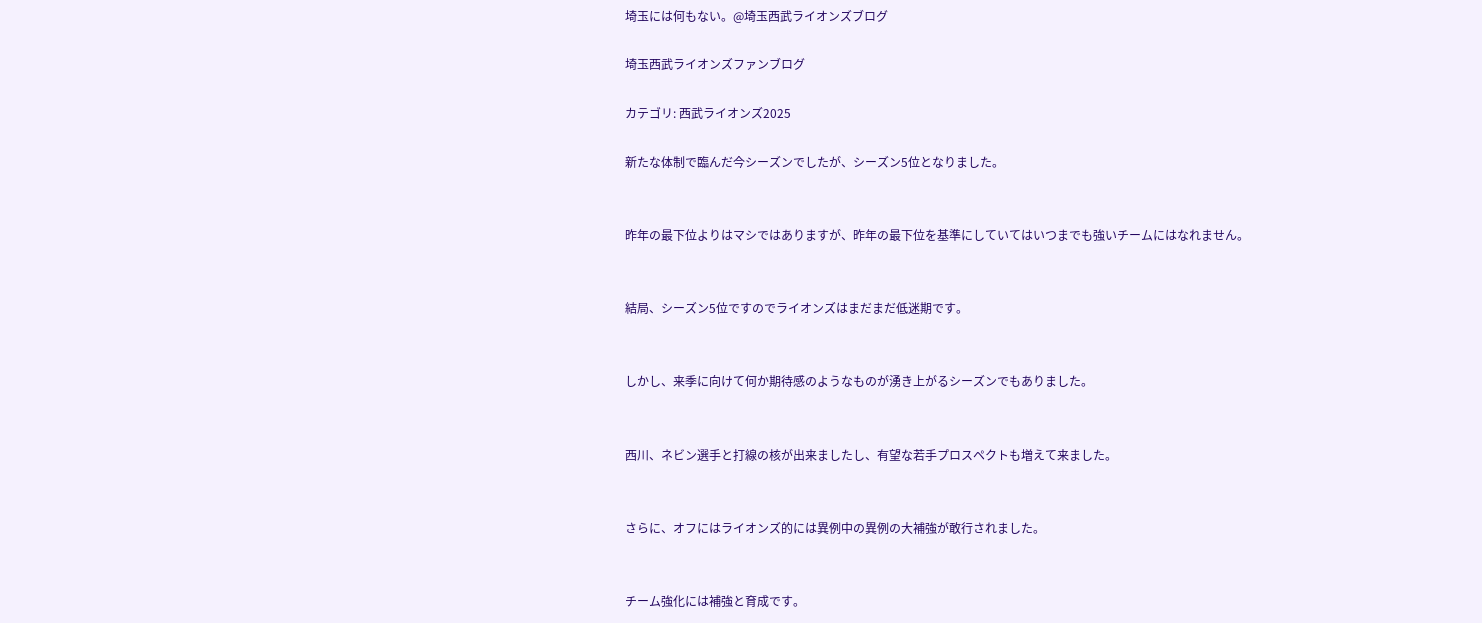埼玉には何もない。@埼玉西武ライオンズブログ

埼玉西武ライオンズファンブログ

カテゴリ: 西武ライオンズ2025

新たな体制で臨んだ今シーズンでしたが、シーズン5位となりました。


昨年の最下位よりはマシではありますが、昨年の最下位を基準にしていてはいつまでも強いチームにはなれません。


結局、シーズン5位ですのでライオンズはまだまだ低迷期です。


しかし、来季に向けて何か期待感のようなものが湧き上がるシーズンでもありました。


西川、ネビン選手と打線の核が出来ましたし、有望な若手プロスペクトも増えて来ました。


さらに、オフにはライオンズ的には異例中の異例の大補強が敢行されました。


チーム強化には補強と育成です。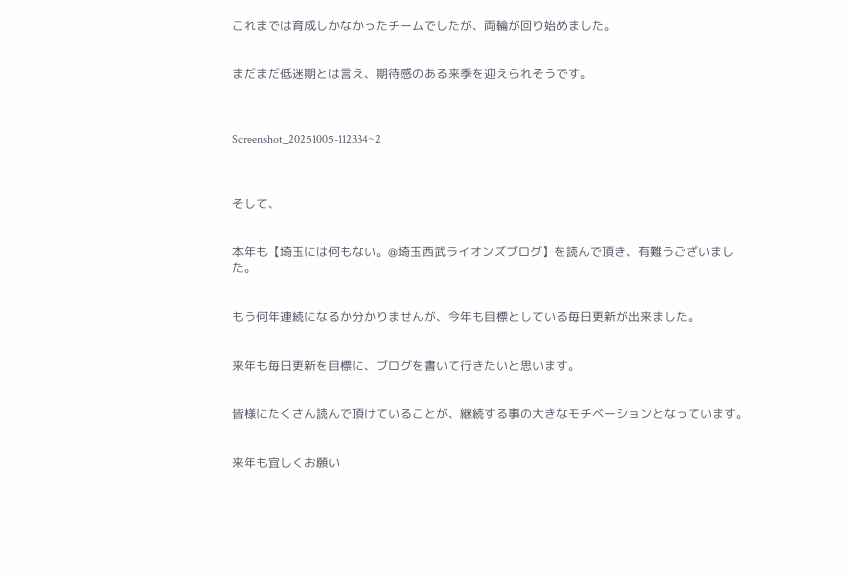これまでは育成しかなかったチームでしたが、両輪が回り始めました。


まだまだ低迷期とは言え、期待感のある来季を迎えられそうです。



Screenshot_20251005-112334~2



そして、


本年も【埼玉には何もない。@埼玉西武ライオンズブログ】を読んで頂き、有難うございました。


もう何年連続になるか分かりませんが、今年も目標としている毎日更新が出来ました。


来年も毎日更新を目標に、ブログを書いて行きたいと思います。


皆様にたくさん読んで頂けていることが、継続する事の大きなモチベーションとなっています。


来年も宜しくお願い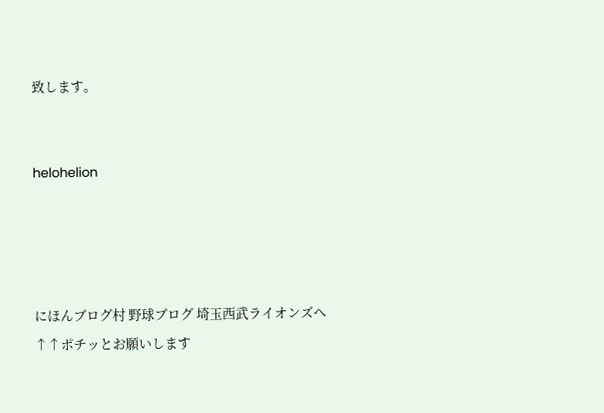致します。


helohelion




にほんブログ村 野球ブログ 埼玉西武ライオンズへ
↑↑ポチッとお願いします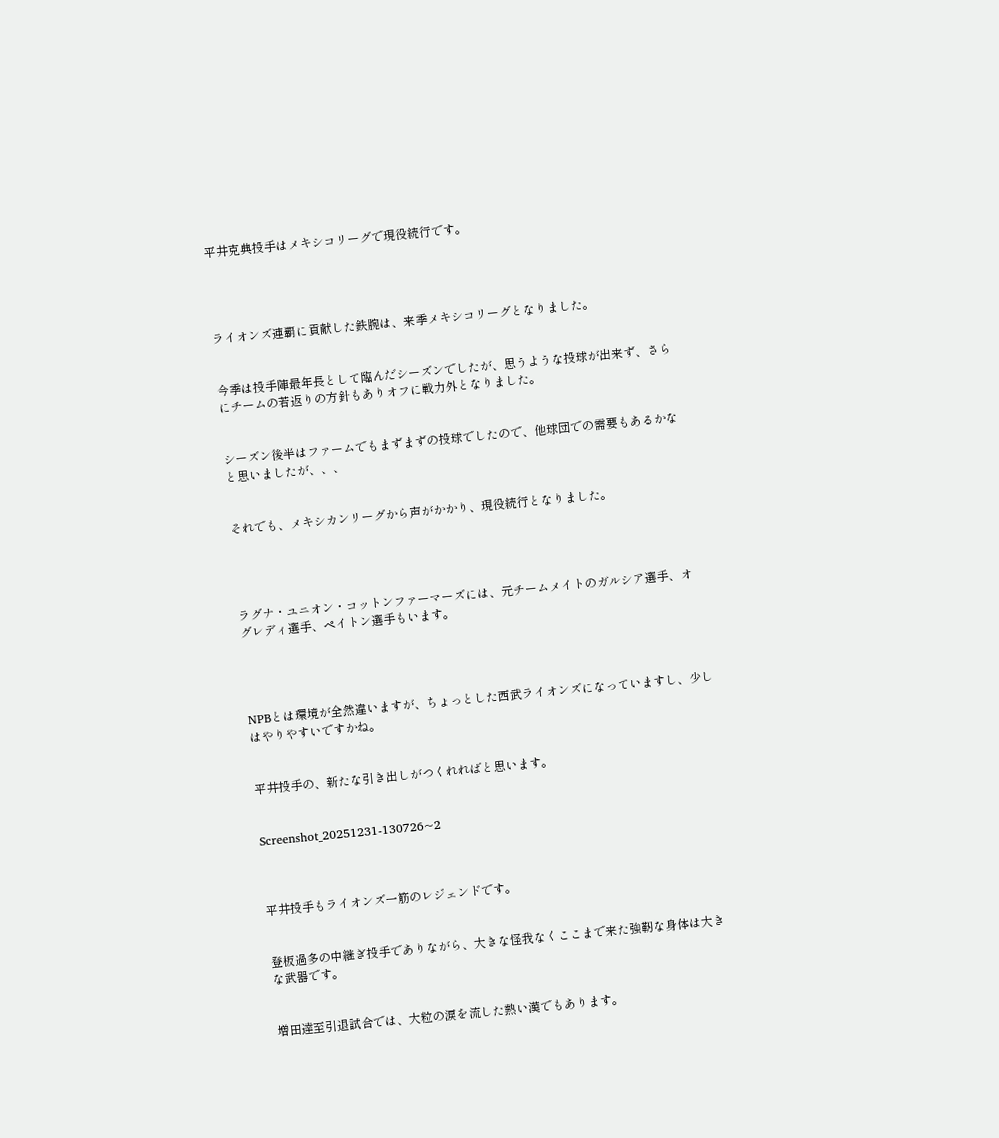平井克典投手はメキシコリーグで現役続行です。




ライオンズ連覇に貢献した鉄腕は、来季メキシコリーグとなりました。


今季は投手陣最年長として臨んだシーズンでしたが、思うような投球が出来ず、さらにチームの若返りの方針もありオフに戦力外となりました。


シーズン後半はファームでもまずまずの投球でしたので、他球団での需要もあるかなと思いましたが、、、


それでも、メキシカンリーグから声がかかり、現役続行となりました。




ラグナ・ユニオン・コットンファーマーズには、元チームメイトのガルシア選手、オグレディ選手、ペイトン選手もいます。




NPBとは環境が全然違いますが、ちょっとした西武ライオンズになっていますし、少しはやりやすいですかね。


平井投手の、新たな引き出しがつくれればと思います。


Screenshot_20251231-130726~2



平井投手もライオンズ一筋のレジェンドです。


登板過多の中継ぎ投手でありながら、大きな怪我なくここまで来た強靭な身体は大きな武器です。


増田達至引退試合では、大粒の涙を流した熱い漢でもあります。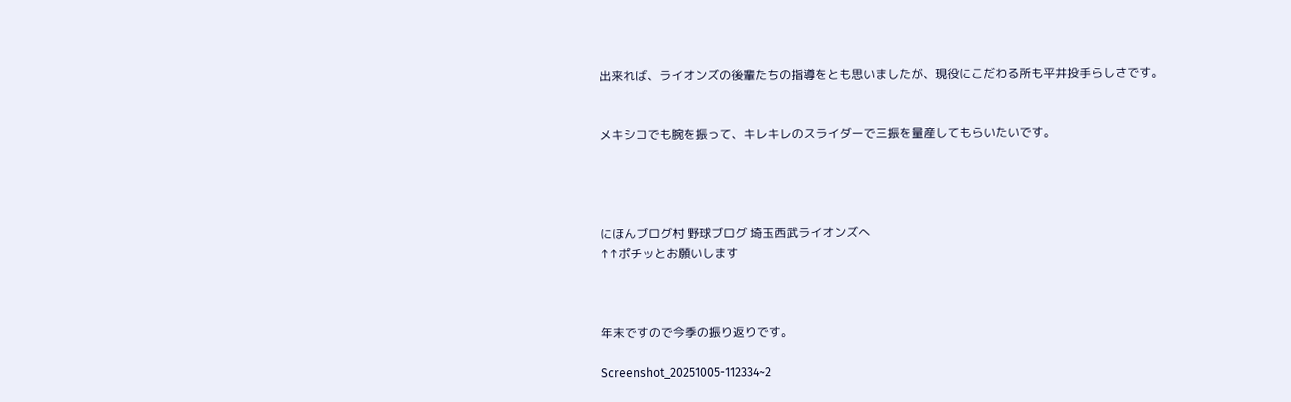出来れば、ライオンズの後輩たちの指導をとも思いましたが、現役にこだわる所も平井投手らしさです。


メキシコでも腕を振って、キレキレのスライダーで三振を量産してもらいたいです。




にほんブログ村 野球ブログ 埼玉西武ライオンズへ
↑↑ポチッとお願いします



年末ですので今季の振り返りです。

Screenshot_20251005-112334~2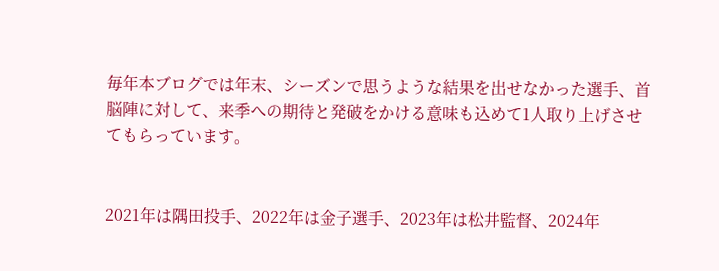毎年本ブログでは年末、シーズンで思うような結果を出せなかった選手、首脳陣に対して、来季への期待と発破をかける意味も込めて1人取り上げさせてもらっています。


2021年は隅田投手、2022年は金子選手、2023年は松井監督、2024年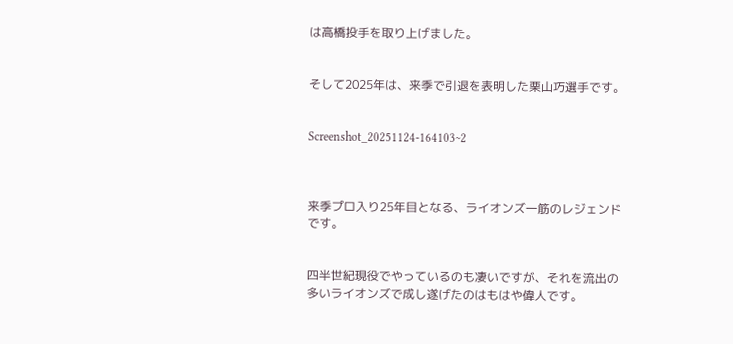は高橋投手を取り上げました。


そして2025年は、来季で引退を表明した栗山巧選手です。


Screenshot_20251124-164103~2



来季プロ入り25年目となる、ライオンズ一筋のレジェンドです。


四半世紀現役でやっているのも凄いですが、それを流出の多いライオンズで成し遂げたのはもはや偉人です。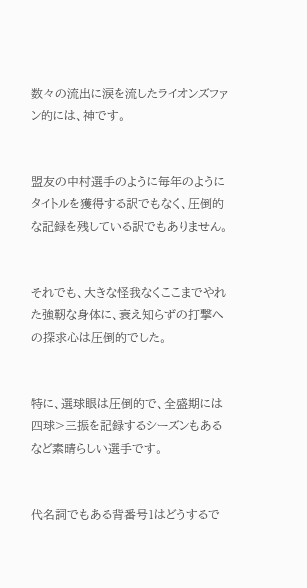数々の流出に涙を流したライオンズファン的には、神です。


盟友の中村選手のように毎年のようにタイトルを獲得する訳でもなく、圧倒的な記録を残している訳でもありません。


それでも、大きな怪我なくここまでやれた強靭な身体に、衰え知らずの打撃への探求心は圧倒的でした。


特に、選球眼は圧倒的で、全盛期には四球>三振を記録するシーズンもあるなど素晴らしい選手です。


代名詞でもある背番号1はどうするで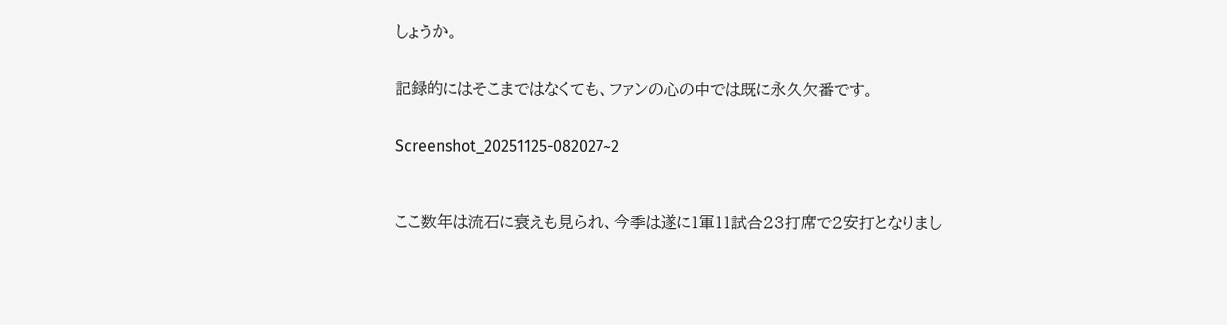しょうか。


記録的にはそこまではなくても、ファンの心の中では既に永久欠番です。


Screenshot_20251125-082027~2



ここ数年は流石に衰えも見られ、今季は遂に1軍11試合23打席で2安打となりまし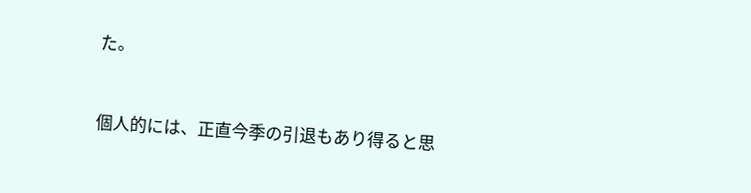た。


個人的には、正直今季の引退もあり得ると思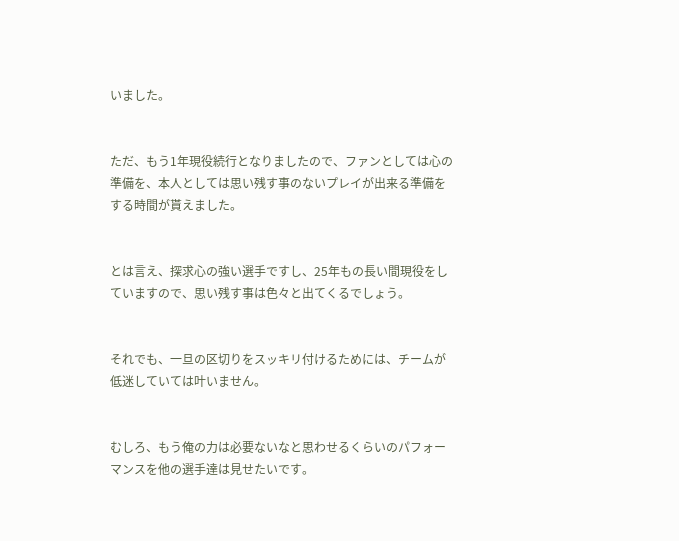いました。


ただ、もう1年現役続行となりましたので、ファンとしては心の準備を、本人としては思い残す事のないプレイが出来る準備をする時間が貰えました。


とは言え、探求心の強い選手ですし、25年もの長い間現役をしていますので、思い残す事は色々と出てくるでしょう。


それでも、一旦の区切りをスッキリ付けるためには、チームが低迷していては叶いません。


むしろ、もう俺の力は必要ないなと思わせるくらいのパフォーマンスを他の選手達は見せたいです。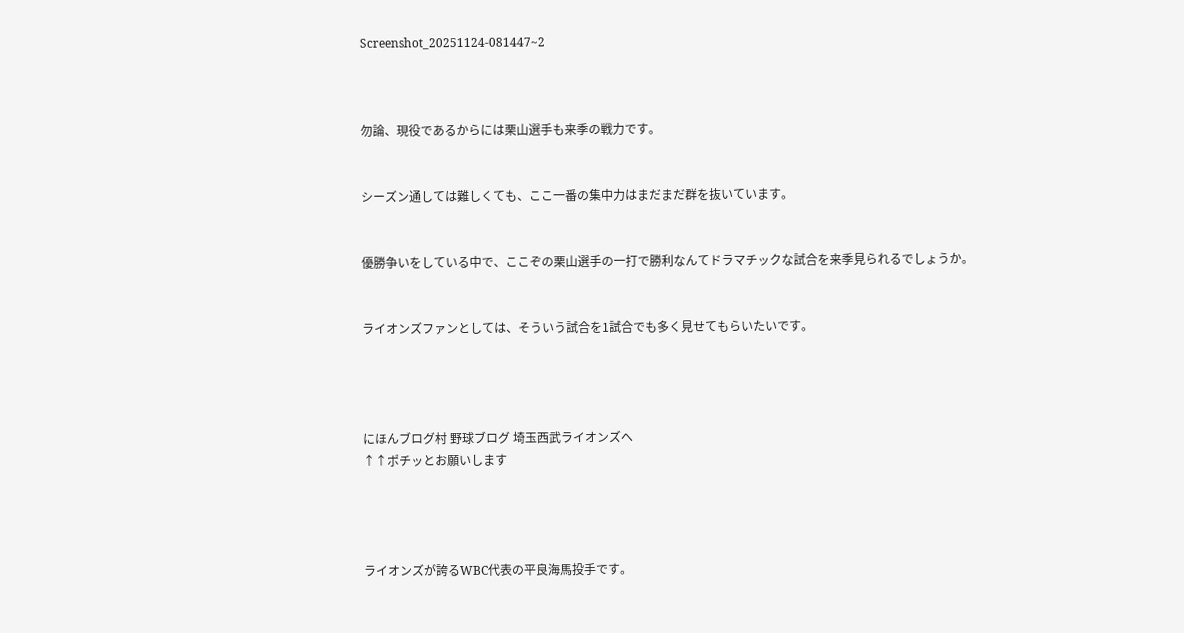Screenshot_20251124-081447~2



勿論、現役であるからには栗山選手も来季の戦力です。


シーズン通しては難しくても、ここ一番の集中力はまだまだ群を抜いています。


優勝争いをしている中で、ここぞの栗山選手の一打で勝利なんてドラマチックな試合を来季見られるでしょうか。


ライオンズファンとしては、そういう試合を1試合でも多く見せてもらいたいです。




にほんブログ村 野球ブログ 埼玉西武ライオンズへ
↑↑ポチッとお願いします




ライオンズが誇るWBC代表の平良海馬投手です。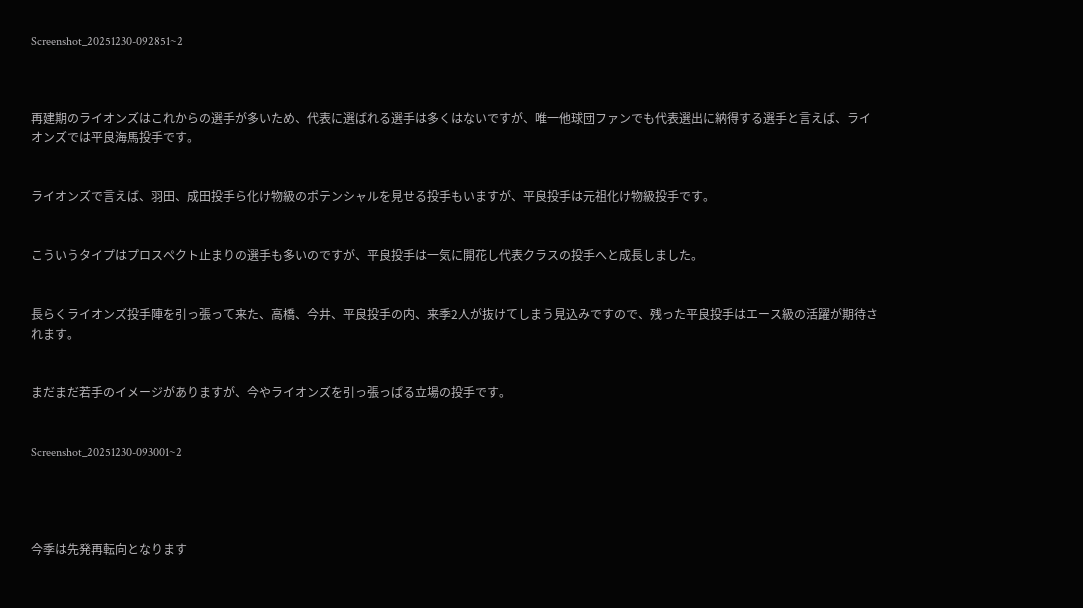Screenshot_20251230-092851~2



再建期のライオンズはこれからの選手が多いため、代表に選ばれる選手は多くはないですが、唯一他球団ファンでも代表選出に納得する選手と言えば、ライオンズでは平良海馬投手です。


ライオンズで言えば、羽田、成田投手ら化け物級のポテンシャルを見せる投手もいますが、平良投手は元祖化け物級投手です。


こういうタイプはプロスペクト止まりの選手も多いのですが、平良投手は一気に開花し代表クラスの投手へと成長しました。


長らくライオンズ投手陣を引っ張って来た、高橋、今井、平良投手の内、来季2人が抜けてしまう見込みですので、残った平良投手はエース級の活躍が期待されます。


まだまだ若手のイメージがありますが、今やライオンズを引っ張っぱる立場の投手です。


Screenshot_20251230-093001~2




今季は先発再転向となります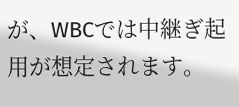が、WBCでは中継ぎ起用が想定されます。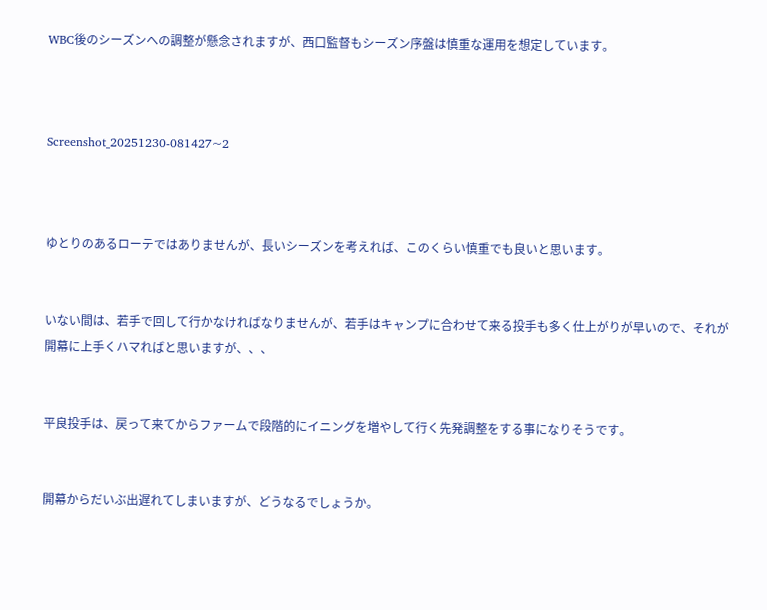WBC後のシーズンへの調整が懸念されますが、西口監督もシーズン序盤は慎重な運用を想定しています。



Screenshot_20251230-081427~2



ゆとりのあるローテではありませんが、長いシーズンを考えれば、このくらい慎重でも良いと思います。


いない間は、若手で回して行かなければなりませんが、若手はキャンプに合わせて来る投手も多く仕上がりが早いので、それが開幕に上手くハマればと思いますが、、、


平良投手は、戻って来てからファームで段階的にイニングを増やして行く先発調整をする事になりそうです。


開幕からだいぶ出遅れてしまいますが、どうなるでしょうか。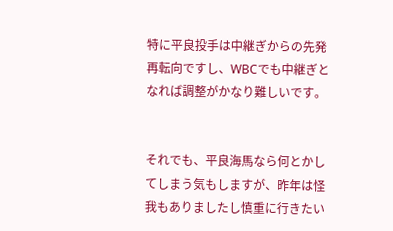特に平良投手は中継ぎからの先発再転向ですし、WBCでも中継ぎとなれば調整がかなり難しいです。


それでも、平良海馬なら何とかしてしまう気もしますが、昨年は怪我もありましたし慎重に行きたい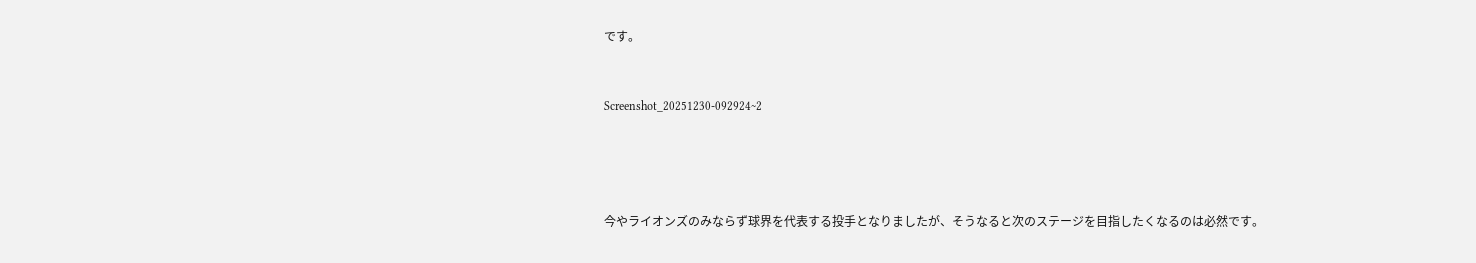です。


Screenshot_20251230-092924~2




今やライオンズのみならず球界を代表する投手となりましたが、そうなると次のステージを目指したくなるのは必然です。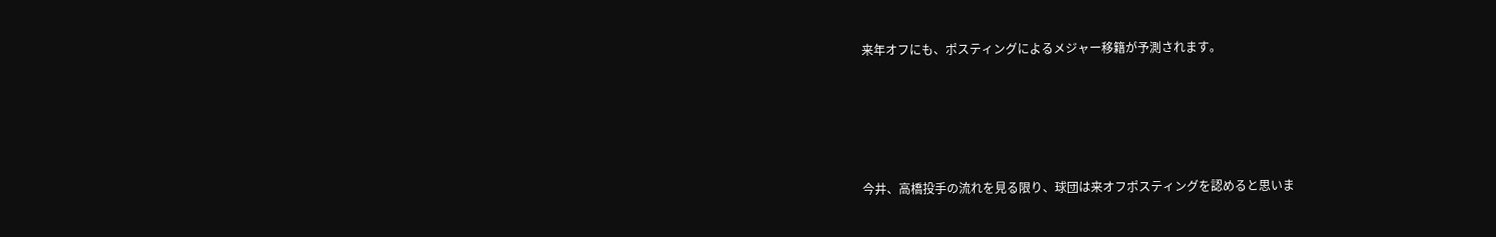来年オフにも、ポスティングによるメジャー移籍が予測されます。





今井、高橋投手の流れを見る限り、球団は来オフポスティングを認めると思いま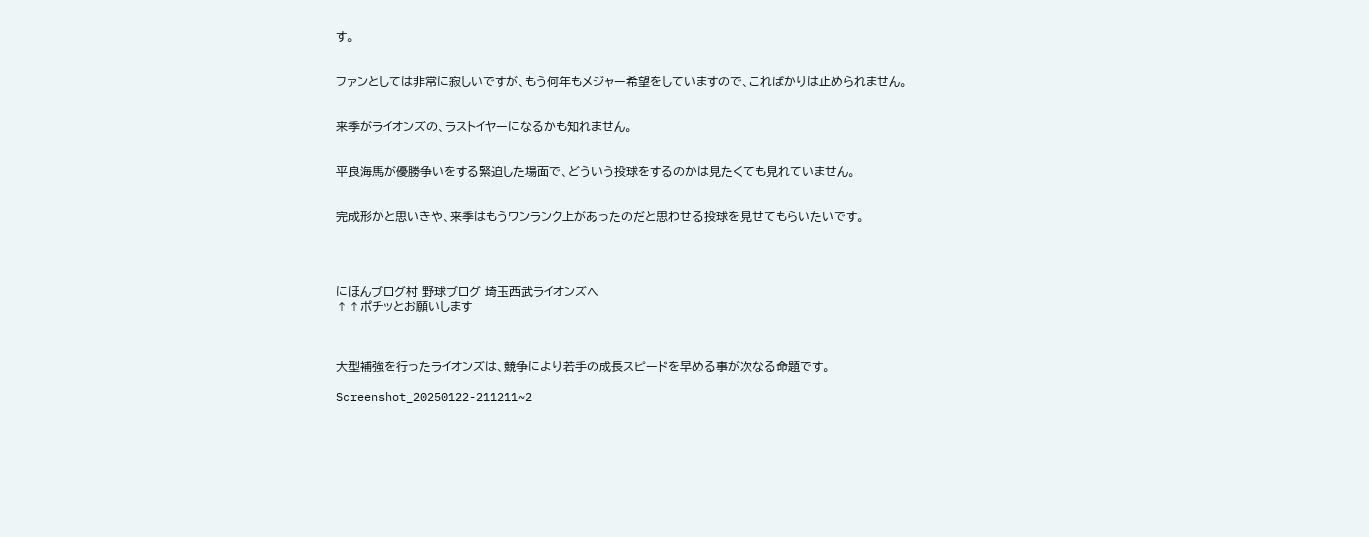す。


ファンとしては非常に寂しいですが、もう何年もメジャー希望をしていますので、こればかりは止められません。


来季がライオンズの、ラストイヤーになるかも知れません。


平良海馬が優勝争いをする緊迫した場面で、どういう投球をするのかは見たくても見れていません。


完成形かと思いきや、来季はもうワンランク上があったのだと思わせる投球を見せてもらいたいです。




にほんブログ村 野球ブログ 埼玉西武ライオンズへ
↑↑ポチッとお願いします



大型補強を行ったライオンズは、競争により若手の成長スピードを早める事が次なる命題です。

Screenshot_20250122-211211~2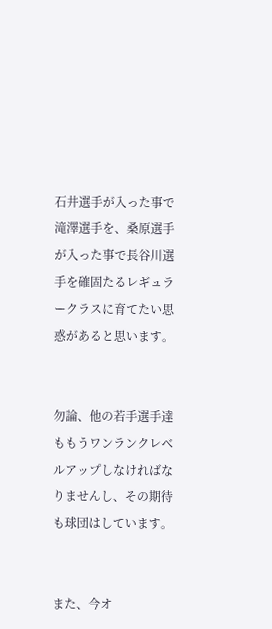石井選手が入った事で滝澤選手を、桑原選手が入った事で長谷川選手を確固たるレギュラークラスに育てたい思惑があると思います。


勿論、他の若手選手達ももうワンランクレベルアップしなければなりませんし、その期待も球団はしています。


また、今オ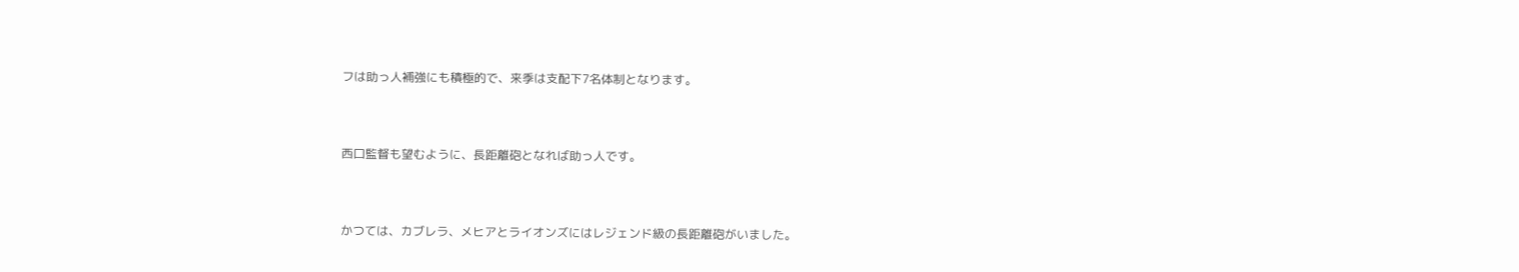フは助っ人補強にも積極的で、来季は支配下7名体制となります。


西口監督も望むように、長距離砲となれば助っ人です。


かつては、カブレラ、メヒアとライオンズにはレジェンド級の長距離砲がいました。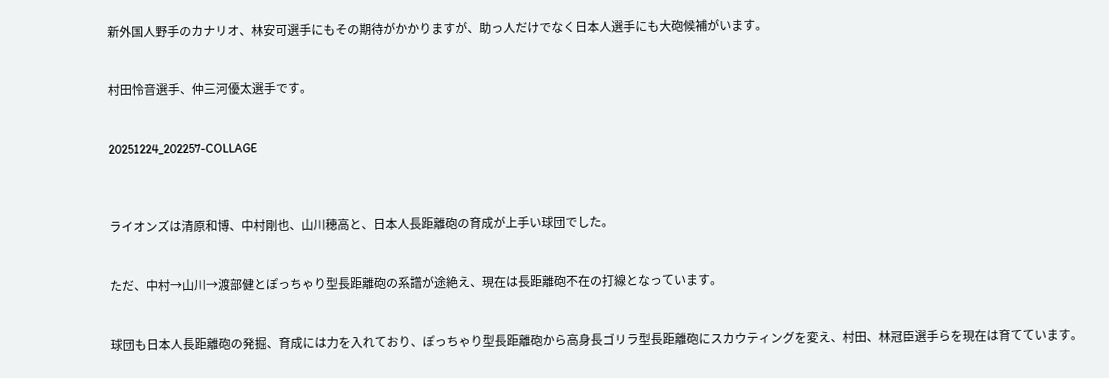新外国人野手のカナリオ、林安可選手にもその期待がかかりますが、助っ人だけでなく日本人選手にも大砲候補がいます。


村田怜音選手、仲三河優太選手です。


20251224_202257-COLLAGE



ライオンズは清原和博、中村剛也、山川穂高と、日本人長距離砲の育成が上手い球団でした。


ただ、中村→山川→渡部健とぽっちゃり型長距離砲の系譜が途絶え、現在は長距離砲不在の打線となっています。


球団も日本人長距離砲の発掘、育成には力を入れており、ぽっちゃり型長距離砲から高身長ゴリラ型長距離砲にスカウティングを変え、村田、林冠臣選手らを現在は育てています。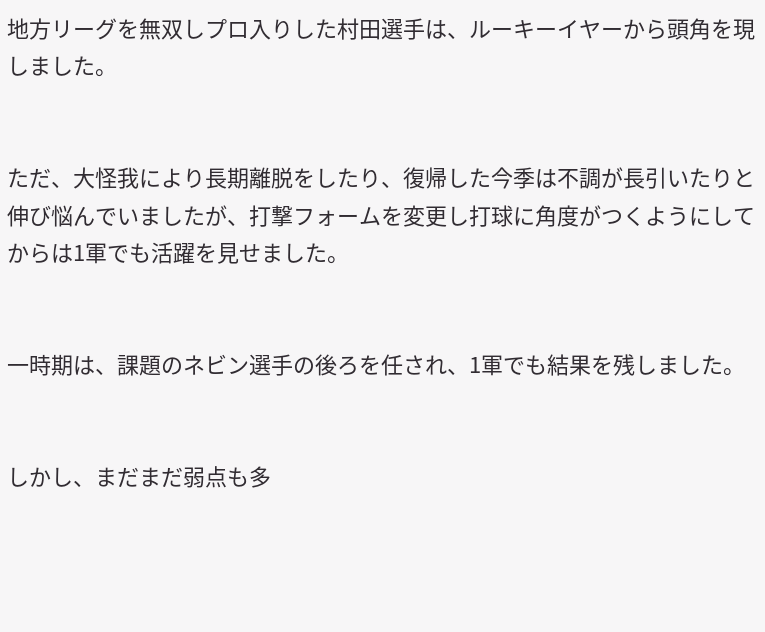地方リーグを無双しプロ入りした村田選手は、ルーキーイヤーから頭角を現しました。


ただ、大怪我により長期離脱をしたり、復帰した今季は不調が長引いたりと伸び悩んでいましたが、打撃フォームを変更し打球に角度がつくようにしてからは1軍でも活躍を見せました。


一時期は、課題のネビン選手の後ろを任され、1軍でも結果を残しました。


しかし、まだまだ弱点も多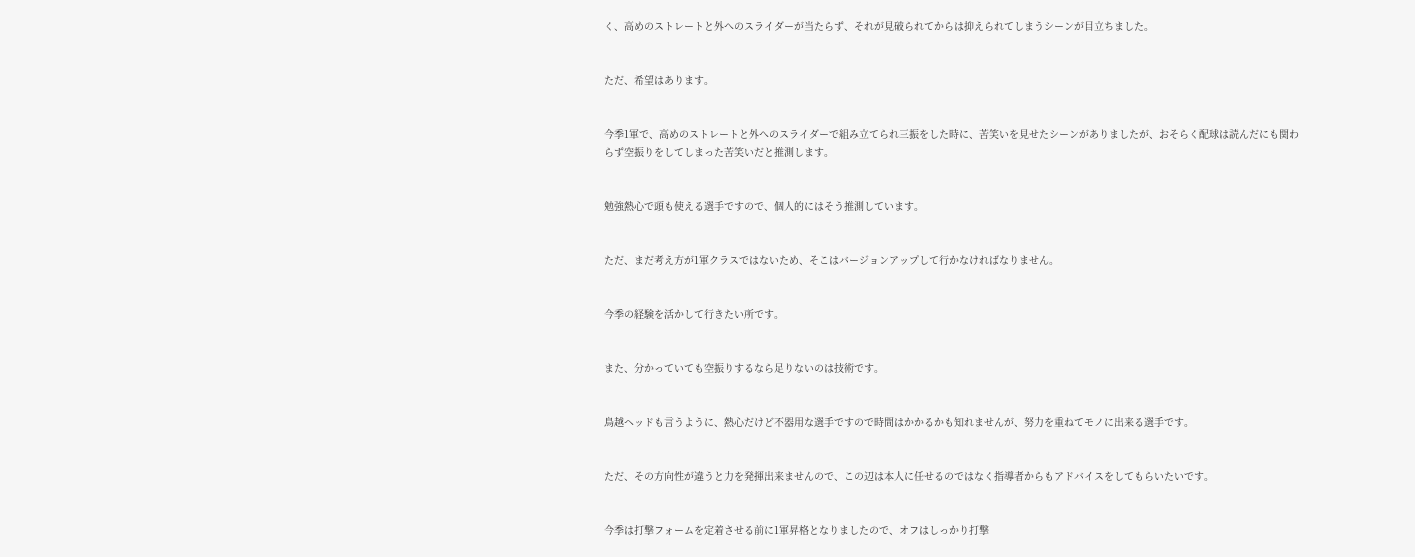く、高めのストレートと外へのスライダーが当たらず、それが見破られてからは抑えられてしまうシーンが目立ちました。


ただ、希望はあります。


今季1軍で、高めのストレートと外へのスライダーで組み立てられ三振をした時に、苦笑いを見せたシーンがありましたが、おそらく配球は読んだにも関わらず空振りをしてしまった苦笑いだと推測します。


勉強熱心で頭も使える選手ですので、個人的にはそう推測しています。


ただ、まだ考え方が1軍クラスではないため、そこはバージョンアップして行かなければなりません。


今季の経験を活かして行きたい所です。


また、分かっていても空振りするなら足りないのは技術です。


鳥越ヘッドも言うように、熱心だけど不器用な選手ですので時間はかかるかも知れませんが、努力を重ねてモノに出来る選手です。


ただ、その方向性が違うと力を発揮出来ませんので、この辺は本人に任せるのではなく指導者からもアドバイスをしてもらいたいです。


今季は打撃フォームを定着させる前に1軍昇格となりましたので、オフはしっかり打撃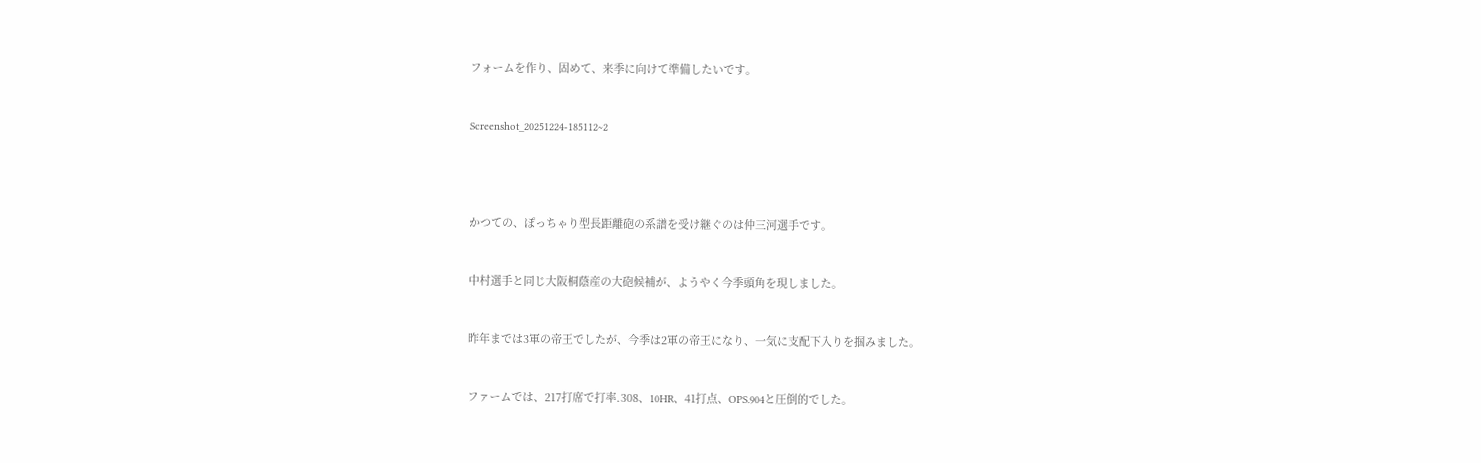フォームを作り、固めて、来季に向けて準備したいです。


Screenshot_20251224-185112~2




かつての、ぽっちゃり型長距離砲の系譜を受け継ぐのは仲三河選手です。


中村選手と同じ大阪桐蔭産の大砲候補が、ようやく今季頭角を現しました。


昨年までは3軍の帝王でしたが、今季は2軍の帝王になり、一気に支配下入りを掴みました。


ファームでは、217打席で打率.308、10HR、41打点、OPS.904と圧倒的でした。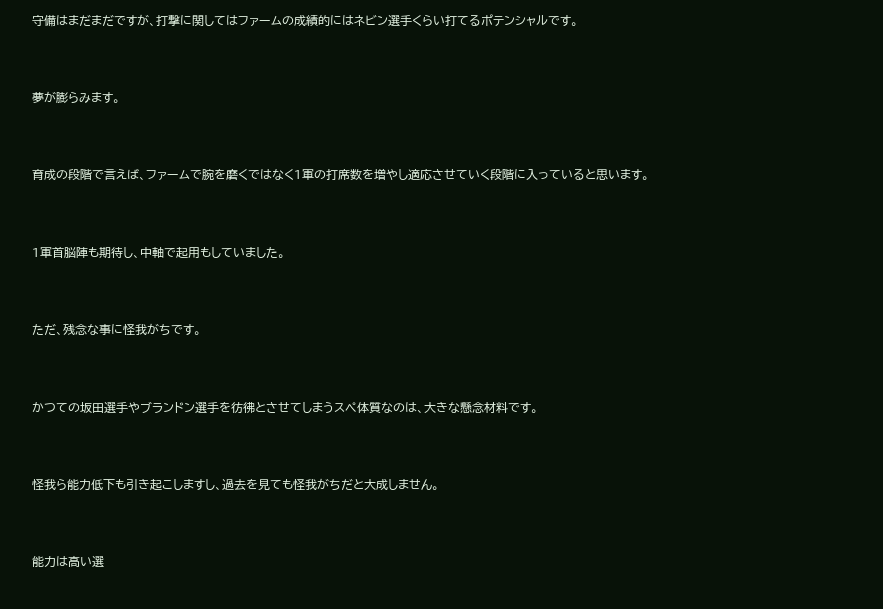守備はまだまだですが、打撃に関してはファームの成績的にはネビン選手くらい打てるポテンシャルです。


夢が膨らみます。


育成の段階で言えば、ファームで腕を磨くではなく1軍の打席数を増やし適応させていく段階に入っていると思います。


1軍首脳陣も期待し、中軸で起用もしていました。


ただ、残念な事に怪我がちです。


かつての坂田選手やブランドン選手を彷彿とさせてしまうスペ体質なのは、大きな懸念材料です。


怪我ら能力低下も引き起こしますし、過去を見ても怪我がちだと大成しません。


能力は高い選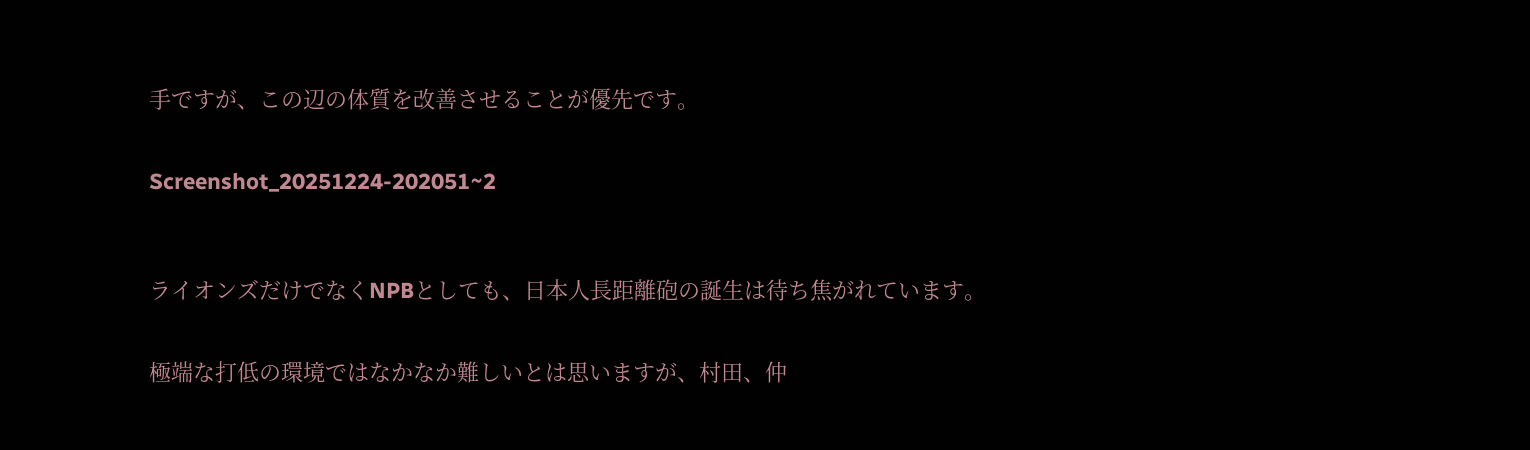手ですが、この辺の体質を改善させることが優先です。


Screenshot_20251224-202051~2



ライオンズだけでなくNPBとしても、日本人長距離砲の誕生は待ち焦がれています。


極端な打低の環境ではなかなか難しいとは思いますが、村田、仲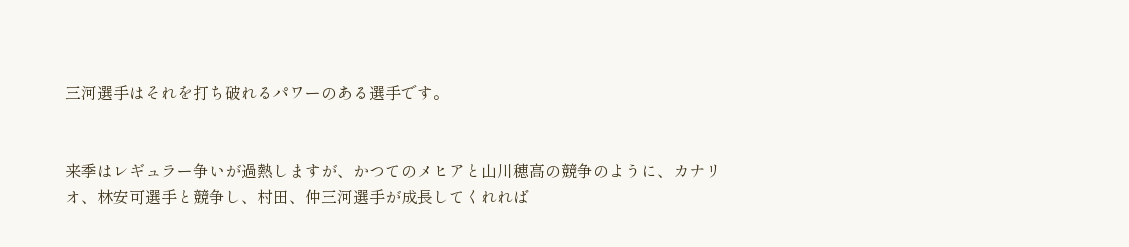三河選手はそれを打ち破れるパワーのある選手です。


来季はレギュラー争いが過熱しますが、かつてのメヒアと山川穂高の競争のように、カナリオ、林安可選手と競争し、村田、仲三河選手が成長してくれれば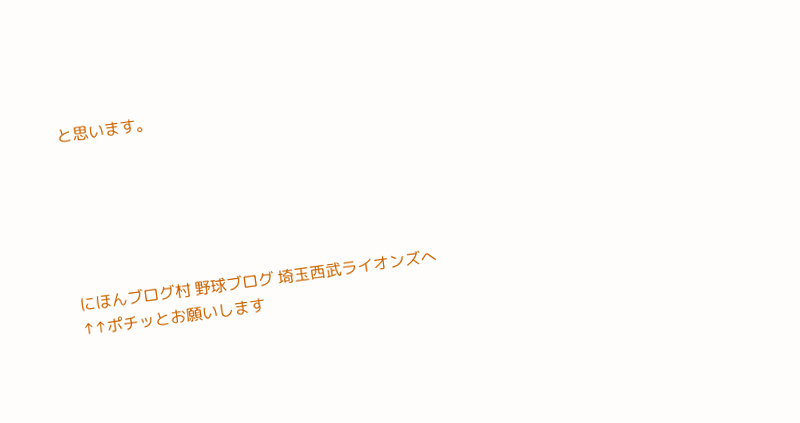と思います。






にほんブログ村 野球ブログ 埼玉西武ライオンズへ
↑↑ポチッとお願いします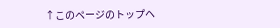↑このページのトップヘ